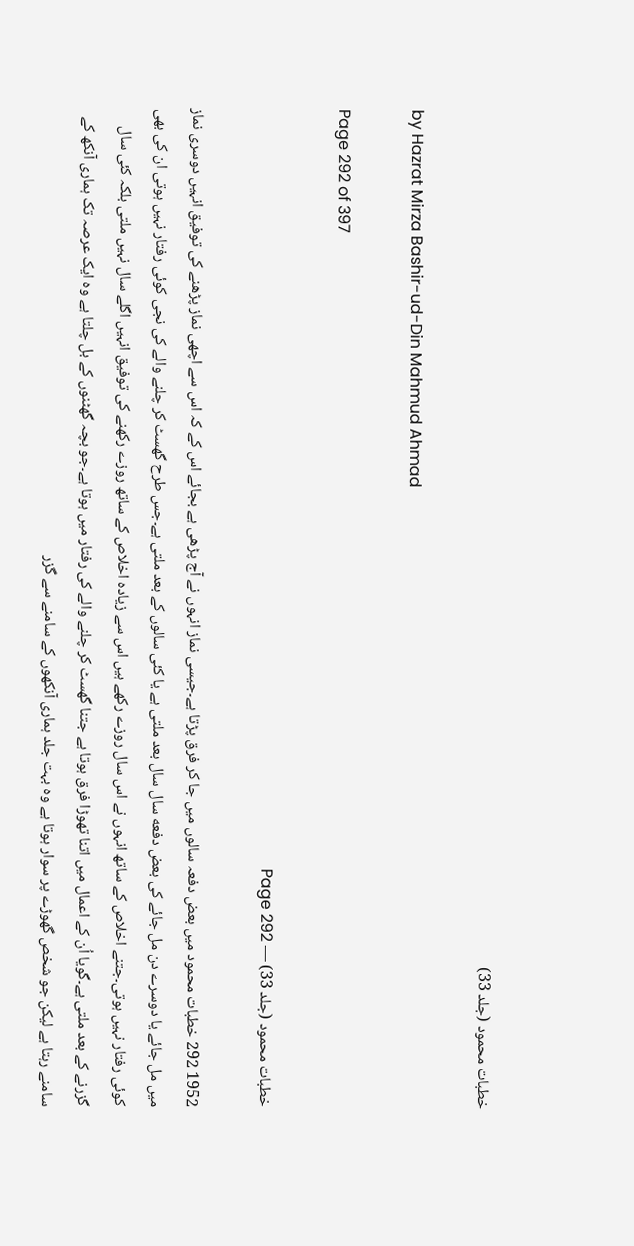خطبات محمود (جلد 33)

by Hazrat Mirza Bashir-ud-Din Mahmud Ahmad

Page 292 of 397

خطبات محمود (جلد 33) — Page 292

1952 292 خطبات محمود میں بعض دفعہ سالوں میں جا کر فرق پڑتا ہے۔جیسی نماز انہوں نے آج پڑھی ہے بجائے اس کے کہ اس سے اچھی نماز پڑھنے کی توفیق انہیں دوسری نماز میں مل جائے یا دوسرے دن مل جائے کی بعض دفعه سال سال بعد ملتی ہے یا کئی سالوں کے بعد ملتی ہے۔جس طرح گھسٹ کر چلنے والے کی نجی کوئی رفتار نہیں ہوتی ان کی بھی کوئی رفتار نہیں ہوتی۔جتنے اخلاص کے ساتھ انہوں نے اس سال روزے رکھے ہیں اس سے زیادہ اخلاص کے ساتھ روزے رکھنے کی توفیق انہیں اگلے سال نہیں ملتی بلکہ کئی سال گزرنے کے بعد ملتی ہے۔گویا اُن کے اعمال میں اتنا تھوڑا فرق ہوتا ہے جتنا گھسٹ کر چلنے والے کی رفتار میں ہوتا ہے۔جو بچہ گھٹنوں کے بل چلتا ہے وہ ایک عرصہ تک ہماری آنکھ کے سامنے رہتا ہے لیکن جو شخص گھوڑے پر سوار ہوتا ہے وہ بہت جلد ہماری آنکھوں کے سامنے سے گزر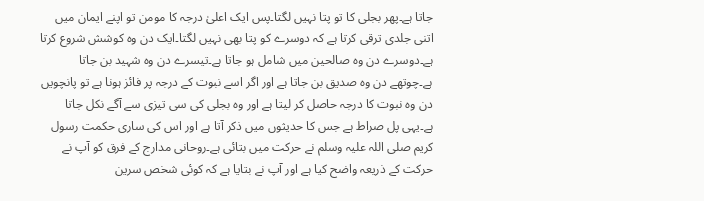جاتا ہے۔پھر بجلی کا تو پتا نہیں لگتا۔پس ایک اعلیٰ درجہ کا مومن تو اپنے ایمان میں اتنی جلدی ترقی کرتا ہے کہ دوسرے کو پتا بھی نہیں لگتا۔ایک دن وہ کوشش شروع کرتا ہے۔دوسرے دن وہ صالحین میں شامل ہو جاتا ہے۔تیسرے دن وہ شہید بن جاتا ہے۔چوتھے دن وہ صدیق بن جاتا ہے اور اگر اسے نبوت کے درجہ پر فائز ہونا ہے تو پانچویں دن وہ نبوت کا درجہ حاصل کر لیتا ہے اور وہ بجلی کی سی تیزی سے آگے نکل جاتا ہے۔یہی پل صراط ہے جس کا حدیثوں میں ذکر آتا ہے اور اس کی ساری حکمت رسول کریم صلی اللہ علیہ وسلم نے حرکت میں بتائی ہے۔روحانی مدارج کے فرق کو آپ نے حرکت کے ذریعہ واضح کیا ہے اور آپ نے بتایا ہے کہ کوئی شخص سرین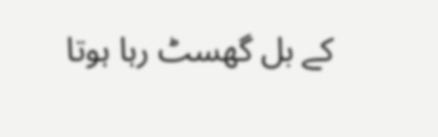کے بل گھسٹ رہا ہوتا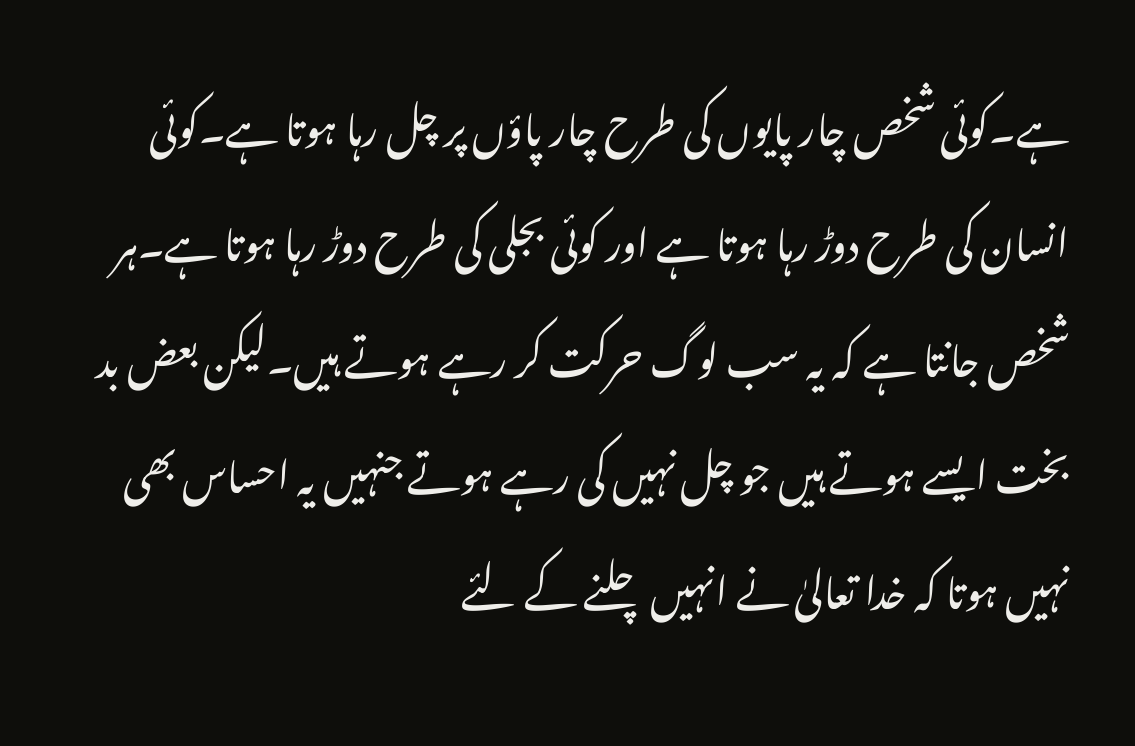ہے۔کوئی شخص چار پایوں کی طرح چار پاؤں پر چل رہا ہوتا ہے۔کوئی انسان کی طرح دوڑ رہا ہوتا ہے اور کوئی بجلی کی طرح دوڑ رہا ہوتا ہے۔ہر شخص جانتا ہے کہ یہ سب لوگ حرکت کر رہے ہوتے ہیں۔لیکن بعض بد بخت ایسے ہوتے ہیں جو چل نہیں کی رہے ہوتے جنہیں یہ احساس بھی نہیں ہوتا کہ خدا تعالیٰ نے انہیں چلنے کے لئے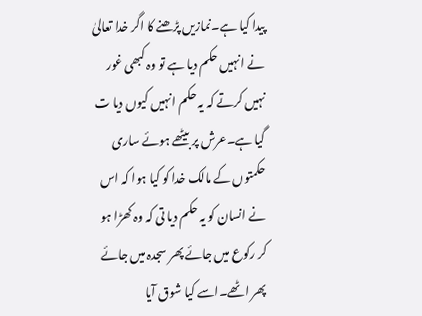پیدا کیا ہے۔نمازیں پڑھنے کا اگر خدا تعالیٰ نے انہیں حکم دیا ہے تو وہ کبھی غور نہیں کرتے کہ یہ حکم انہیں کیوں دیا ت گیا ہے۔عرش پر بیٹھے ہوئے ساری حکمتوں کے مالک خدا کو کیا ہوا کہ اس نے انسان کو یہ حکم دیا تی کہ وہ کھڑا ہو کر رکوع میں جائے پھر سجدہ میں جائے پھر اٹھے۔اسے کیا شوق آیا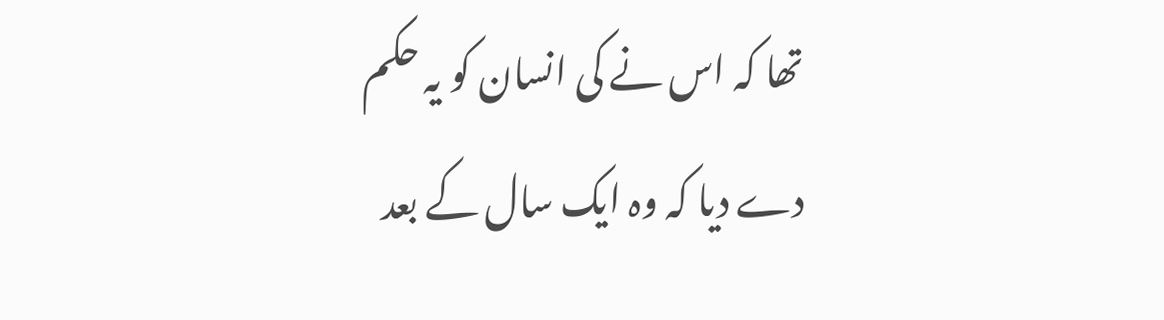تھا کہ اس نے کی انسان کو یہ حکم دے دیا کہ وہ ایک سال کے بعد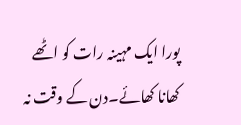پورا ایک مہینہ رات کو اٹھے کھانا کھائے۔دن کے وقت نہ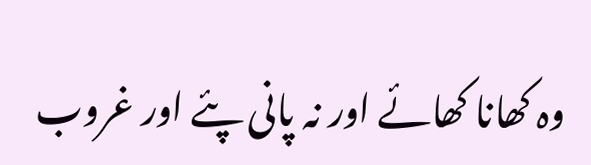وہ کھانا کھائے اور نہ پانی پئے اور غروب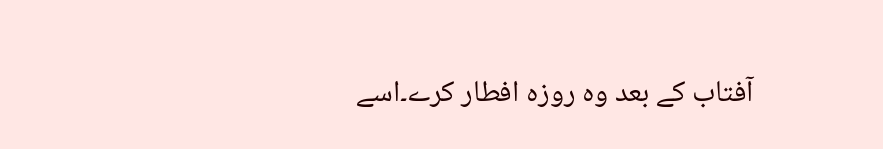آفتاب کے بعد وہ روزہ افطار کرے۔اسے